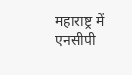महाराष्ट्र में एनसीपी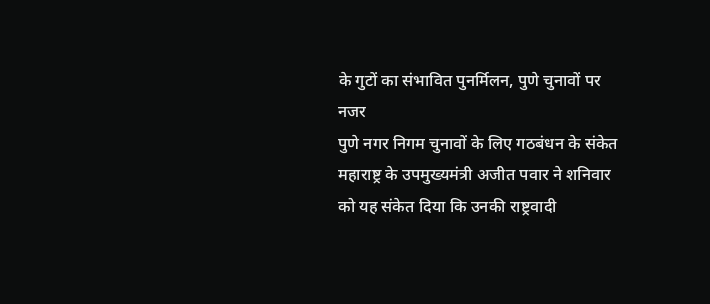के गुटों का संभावित पुनर्मिलन, पुणे चुनावों पर नजर
पुणे नगर निगम चुनावों के लिए गठबंधन के संकेत
महाराष्ट्र के उपमुख्यमंत्री अजीत पवार ने शनिवार को यह संकेत दिया कि उनकी राष्ट्रवादी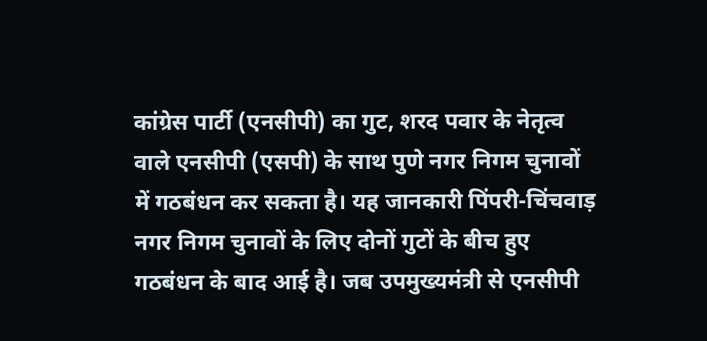कांग्रेस पार्टी (एनसीपी) का गुट, शरद पवार के नेतृत्व वाले एनसीपी (एसपी) के साथ पुणे नगर निगम चुनावों में गठबंधन कर सकता है। यह जानकारी पिंपरी-चिंचवाड़ नगर निगम चुनावों के लिए दोनों गुटों के बीच हुए गठबंधन के बाद आई है। जब उपमुख्यमंत्री से एनसीपी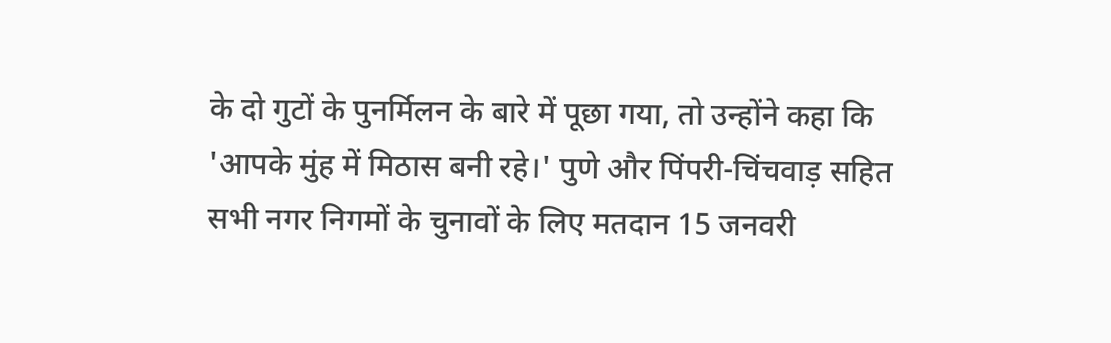के दो गुटों के पुनर्मिलन के बारे में पूछा गया, तो उन्होंने कहा कि 'आपके मुंह में मिठास बनी रहे।' पुणे और पिंपरी-चिंचवाड़ सहित सभी नगर निगमों के चुनावों के लिए मतदान 15 जनवरी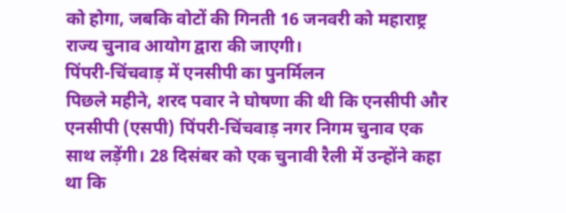को होगा, जबकि वोटों की गिनती 16 जनवरी को महाराष्ट्र राज्य चुनाव आयोग द्वारा की जाएगी।
पिंपरी-चिंचवाड़ में एनसीपी का पुनर्मिलन
पिछले महीने, शरद पवार ने घोषणा की थी कि एनसीपी और एनसीपी (एसपी) पिंपरी-चिंचवाड़ नगर निगम चुनाव एक साथ लड़ेंगी। 28 दिसंबर को एक चुनावी रैली में उन्होंने कहा था कि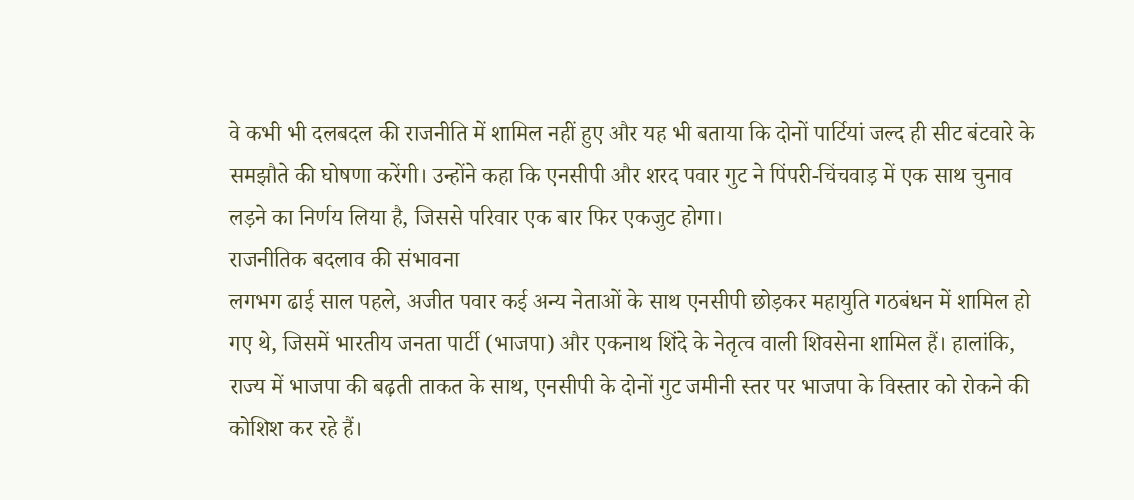वे कभी भी दलबदल की राजनीति में शामिल नहीं हुए और यह भी बताया कि दोनों पार्टियां जल्द ही सीट बंटवारे के समझौते की घोषणा करेंगी। उन्होंने कहा कि एनसीपी और शरद पवार गुट ने पिंपरी-चिंचवाड़ में एक साथ चुनाव लड़ने का निर्णय लिया है, जिससे परिवार एक बार फिर एकजुट होगा।
राजनीतिक बदलाव की संभावना
लगभग ढाई साल पहले, अजीत पवार कई अन्य नेताओं के साथ एनसीपी छोड़कर महायुति गठबंधन में शामिल हो गए थे, जिसमें भारतीय जनता पार्टी (भाजपा) और एकनाथ शिंदे के नेतृत्व वाली शिवसेना शामिल हैं। हालांकि, राज्य में भाजपा की बढ़ती ताकत के साथ, एनसीपी के दोनों गुट जमीनी स्तर पर भाजपा के विस्तार को रोकने की कोशिश कर रहे हैं।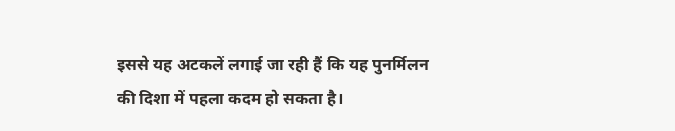इससे यह अटकलें लगाई जा रही हैं कि यह पुनर्मिलन की दिशा में पहला कदम हो सकता है।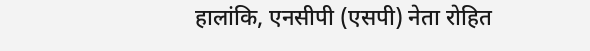हालांकि, एनसीपी (एसपी) नेता रोहित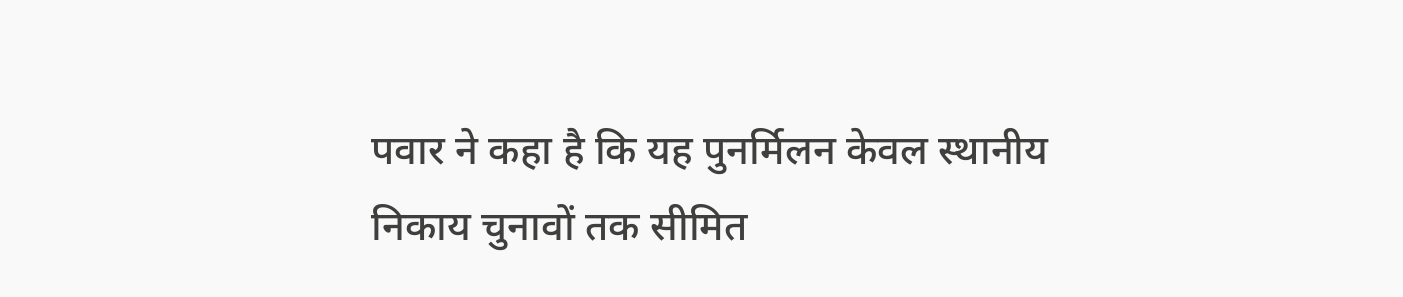पवार ने कहा है कि यह पुनर्मिलन केवल स्थानीय निकाय चुनावों तक सीमित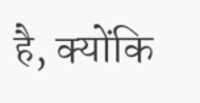है, क्योंकि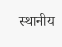स्थानीय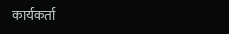कार्यकर्ता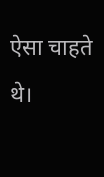ऐसा चाहते थे।